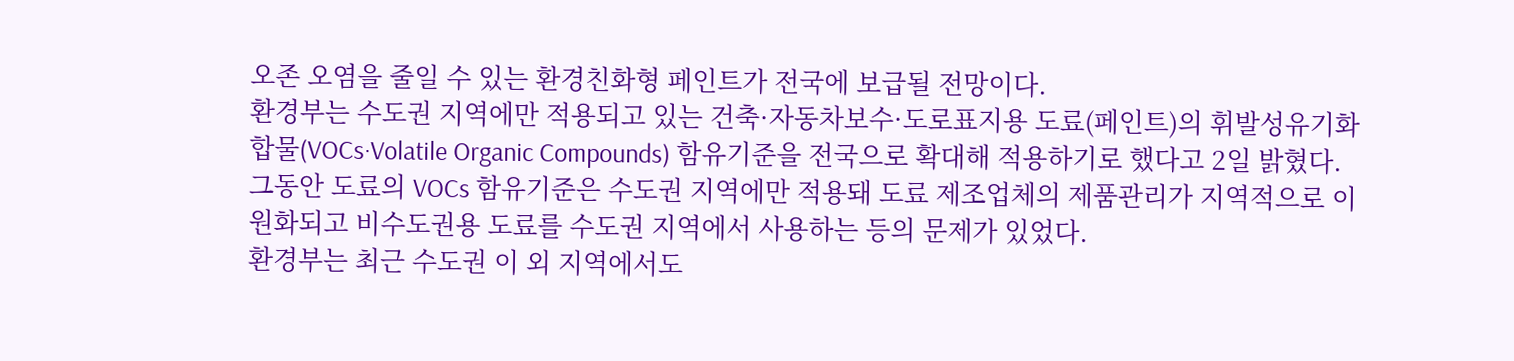오존 오염을 줄일 수 있는 환경친화형 페인트가 전국에 보급될 전망이다.
환경부는 수도권 지역에만 적용되고 있는 건축·자동차보수·도로표지용 도료(페인트)의 휘발성유기화합물(VOCs·Volatile Organic Compounds) 함유기준을 전국으로 확대해 적용하기로 했다고 2일 밝혔다.
그동안 도료의 VOCs 함유기준은 수도권 지역에만 적용돼 도료 제조업체의 제품관리가 지역적으로 이원화되고 비수도권용 도료를 수도권 지역에서 사용하는 등의 문제가 있었다.
환경부는 최근 수도권 이 외 지역에서도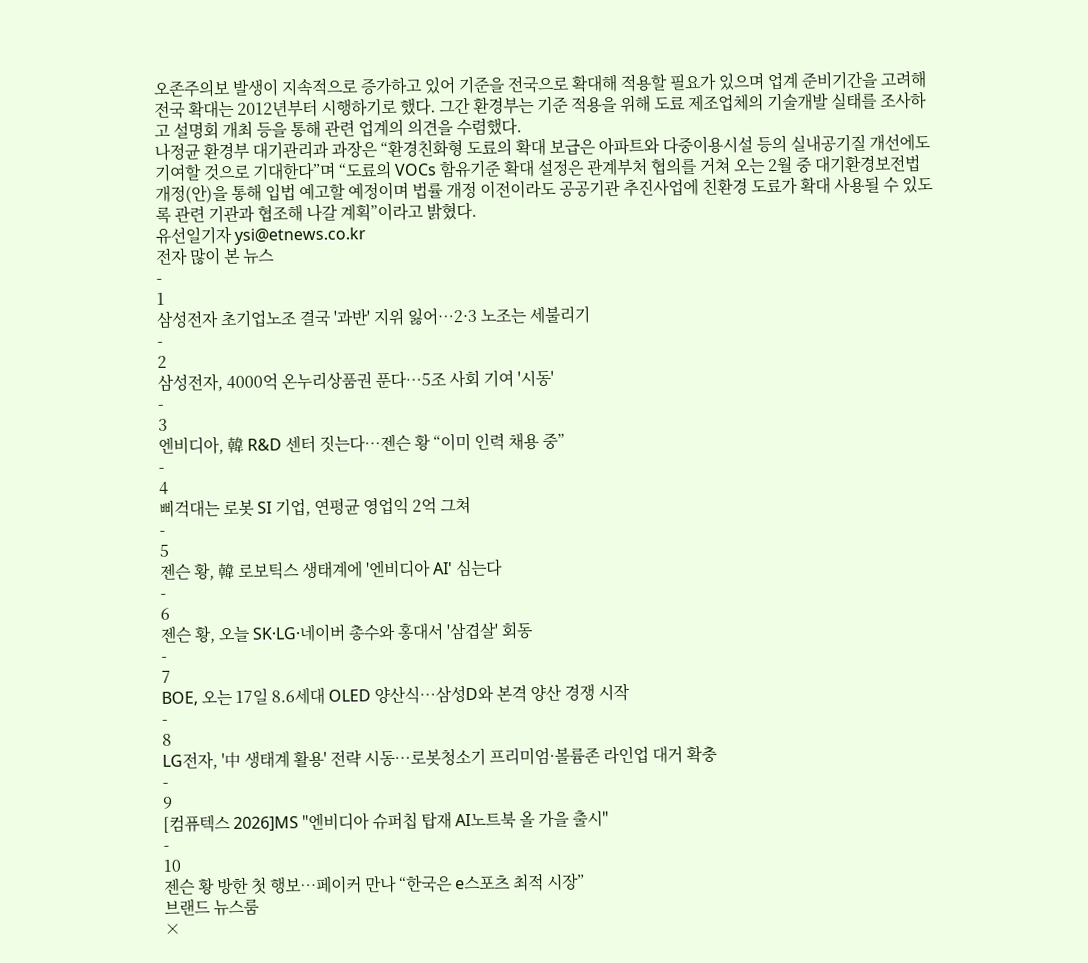오존주의보 발생이 지속적으로 증가하고 있어 기준을 전국으로 확대해 적용할 필요가 있으며 업계 준비기간을 고려해 전국 확대는 2012년부터 시행하기로 했다. 그간 환경부는 기준 적용을 위해 도료 제조업체의 기술개발 실태를 조사하고 설명회 개최 등을 통해 관련 업계의 의견을 수렴했다.
나정균 환경부 대기관리과 과장은 “환경친화형 도료의 확대 보급은 아파트와 다중이용시설 등의 실내공기질 개선에도 기여할 것으로 기대한다”며 “도료의 VOCs 함유기준 확대 설정은 관계부처 협의를 거쳐 오는 2월 중 대기환경보전법 개정(안)을 통해 입법 예고할 예정이며 법률 개정 이전이라도 공공기관 추진사업에 친환경 도료가 확대 사용될 수 있도록 관련 기관과 협조해 나갈 계획”이라고 밝혔다.
유선일기자 ysi@etnews.co.kr
전자 많이 본 뉴스
-
1
삼성전자 초기업노조 결국 '과반' 지위 잃어…2·3 노조는 세불리기
-
2
삼성전자, 4000억 온누리상품권 푼다…5조 사회 기여 '시동'
-
3
엔비디아, 韓 R&D 센터 짓는다…젠슨 황 “이미 인력 채용 중”
-
4
삐걱대는 로봇 SI 기업, 연평균 영업익 2억 그쳐
-
5
젠슨 황, 韓 로보틱스 생태계에 '엔비디아 AI' 심는다
-
6
젠슨 황, 오늘 SK·LG·네이버 총수와 홍대서 '삼겹살' 회동
-
7
BOE, 오는 17일 8.6세대 OLED 양산식…삼성D와 본격 양산 경쟁 시작
-
8
LG전자, '中 생태계 활용' 전략 시동…로봇청소기 프리미엄·볼륨존 라인업 대거 확충
-
9
[컴퓨텍스 2026]MS "엔비디아 슈퍼칩 탑재 AI노트북 올 가을 출시"
-
10
젠슨 황 방한 첫 행보…페이커 만나 “한국은 e스포츠 최적 시장”
브랜드 뉴스룸
×